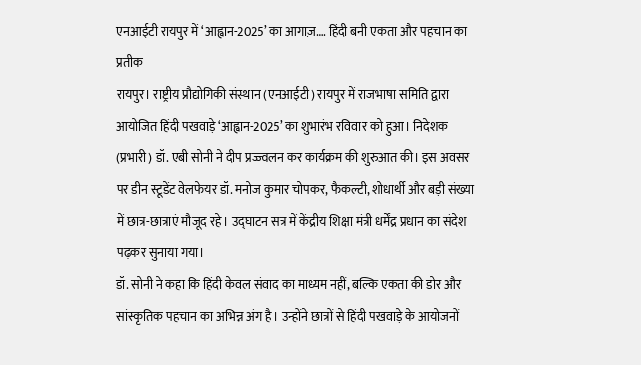एनआईटी रायपुर में ‘आह्वान-2025’ का आगाज़…. हिंदी बनी एकता और पहचान का प्रतीक
रायपुर। राष्ट्रीय प्रौद्योगिकी संस्थान (एनआईटी) रायपुर में राजभाषा समिति द्वारा आयोजित हिंदी पखवाड़े ‘आह्वान-2025’ का शुभारंभ रविवार को हुआ। निदेशक (प्रभारी) डॉ. एबी सोनी ने दीप प्रज्ज्वलन कर कार्यक्रम की शुरुआत की। इस अवसर पर डीन स्टूडेंट वेलफेयर डॉ. मनोज कुमार चोपकर, फैकल्टी, शोधार्थी और बड़ी संख्या में छात्र-छात्राएं मौजूद रहे। उद्घाटन सत्र में केंद्रीय शिक्षा मंत्री धर्मेंद्र प्रधान का संदेश पढ़कर सुनाया गया।
डॉ. सोनी ने कहा कि हिंदी केवल संवाद का माध्यम नहीं, बल्कि एकता की डोर और सांस्कृतिक पहचान का अभिन्न अंग है। उन्होंने छात्रों से हिंदी पखवाड़े के आयोजनों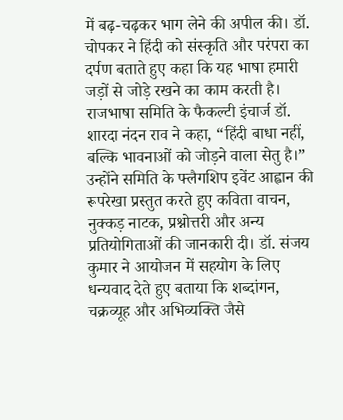में बढ़-चढ़कर भाग लेने की अपील की। डॉ. चोपकर ने हिंदी को संस्कृति और परंपरा का दर्पण बताते हुए कहा कि यह भाषा हमारी जड़ों से जोड़े रखने का काम करती है।
राजभाषा समिति के फैकल्टी इंचार्ज डॉ. शारदा नंदन राव ने कहा, “हिंदी बाधा नहीं, बल्कि भावनाओं को जोड़ने वाला सेतु है।” उन्होंने समिति के फ्लैगशिप इवेंट आह्वान की रूपरेखा प्रस्तुत करते हुए कविता वाचन, नुक्कड़ नाटक, प्रश्नोत्तरी और अन्य प्रतियोगिताओं की जानकारी दी। डॉ. संजय कुमार ने आयोजन में सहयोग के लिए धन्यवाद देते हुए बताया कि शब्दांगन, चक्रव्यूह और अभिव्यक्ति जैसे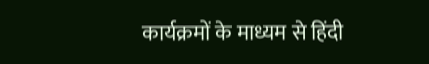कार्यक्रमों के माध्यम से हिंदी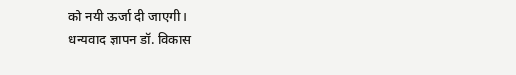को नयी ऊर्जा दी जाएगी।
धन्यवाद ज्ञापन डॉ. विकास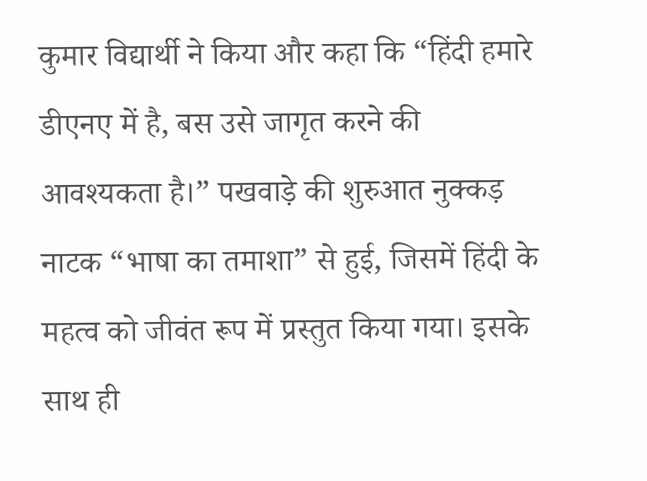कुमार विद्यार्थी ने किया और कहा कि “हिंदी हमारे डीएनए में है, बस उसे जागृत करने की आवश्यकता है।” पखवाड़े की शुरुआत नुक्कड़ नाटक “भाषा का तमाशा” से हुई, जिसमें हिंदी के महत्व को जीवंत रूप में प्रस्तुत किया गया। इसके साथ ही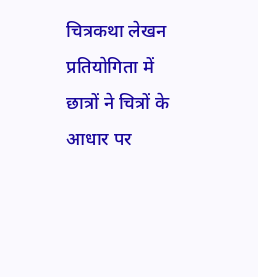चित्रकथा लेखन प्रतियोगिता में छात्रों ने चित्रों के आधार पर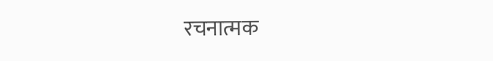रचनात्मक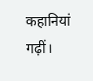कहानियां गढ़ीं।